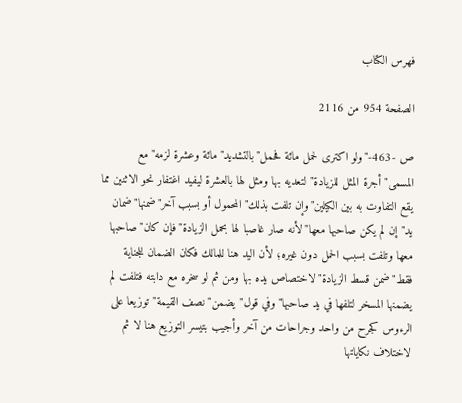فهرس الكتاب

الصفحة 954 من 2116

ص -463-"ولو اكترى لحمل مائة فحمل"بالتشديد"مائة وعشرة لزمه"مع المسمى"أجرة المثل للزيادة"لتعديه بها ومثل لها بالعشرة ليفيد اغتفار نحو الاثنين مما يقع التفاوت به بين الكيلين"وإن تلفت بذلك"المحمول أو بسبب آخر"ضمنها"ضمان يد"إن لم يكن صاحبها معها"لأنه صار غاصبا لها بحمل الزيادة"فإن كان"صاحبها معها وتلفت بسبب الحمل دون غيره؛ لأن اليد هنا للمالك فكان الضمان للجناية فقط"ضمن قسط الزيادة"لاختصاص يده بها ومن ثم لو سخره مع دابته فتلفت لم يضمنها المسخر لتلفها في يد صاحبها"وفي قول"يضمن"نصف القيمة"توزيعا على الرءوس كجرح من واحد وجراحات من آخر وأجيب بتيسر التوزيع هنا لا ثم لاختلاف نكاياتها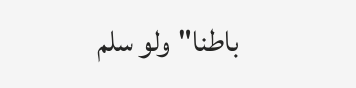باطنا"ولو سلم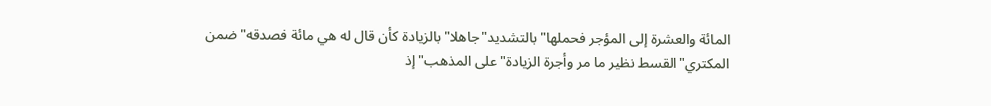المائة والعشرة إلى المؤجر فحملها"بالتشديد"جاهلا"بالزيادة كأن قال له هي مائة فصدقه"ضمن المكتري"القسط نظير ما مر وأجرة الزيادة"على المذهب"إذ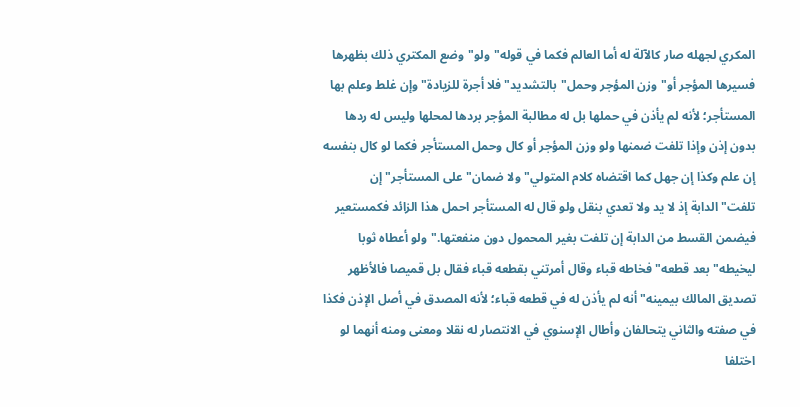المكري لجهله صار كالآلة له أما العالم فكما في قوله"ولو"وضع المكتري ذلك بظهرها فسيرها المؤجر أو"وزن المؤجر وحمل"بالتشديد"فلا أجرة للزيادة"وإن غلط وعلم بها المستأجر؛ لأنه لم يأذن في حملها بل له مطالبة المؤجر بردها لمحلها وليس له ردها بدون إذن وإذا تلفت ضمنها ولو وزن المؤجر أو كال وحمل المستأجر فكما لو كال بنفسه إن علم وكذا إن جهل كما اقتضاه كلام المتولي"ولا ضمان"على المستأجر"إن تلفت"الدابة إذ لا يد ولا تعدي بنقل ولو قال له المستأجر احمل هذا الزائد فكمستعير فيضمن القسط من الدابة إن تلفت بغير المحمول دون منفعتها."ولو أعطاه ثوبا ليخيطه"بعد قطعه"فخاطه قباء وقال أمرتني بقطعه قباء فقال بل قميصا فالأظهر تصديق المالك بيمينه"أنه لم يأذن له في قطعه قباء؛ لأنه المصدق في أصل الإذن فكذا في صفته والثاني يتحالفان وأطال الإسنوي في الانتصار له نقلا ومعنى ومنه أنهما لو اختلفا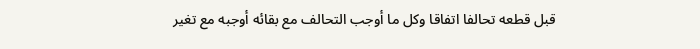قبل قطعه تحالفا اتفاقا وكل ما أوجب التحالف مع بقائه أوجبه مع تغير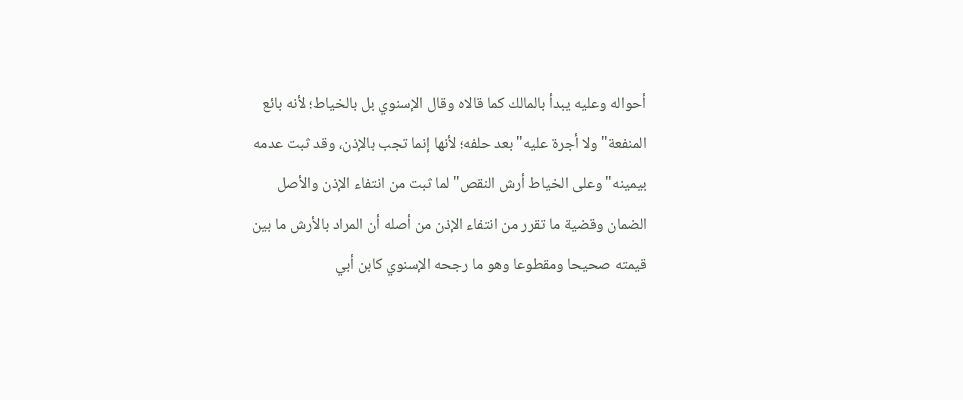أحواله وعليه يبدأ بالمالك كما قالاه وقال الإسنوي بل بالخياط؛ لأنه بائع المنفعة"ولا أجرة عليه"بعد حلفه؛ لأنها إنما تجب بالإذن، وقد ثبت عدمه بيمينه"وعلى الخياط أرش النقص"لما ثبت من انتفاء الإذن والأصل الضمان وقضية ما تقرر من انتفاء الإذن من أصله أن المراد بالأرش ما بين قيمته صحيحا ومقطوعا وهو ما رجحه الإسنوي كابن أبي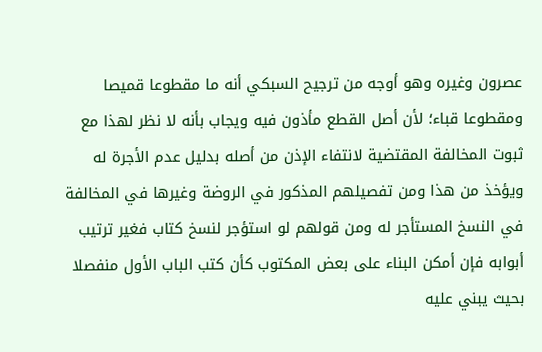عصرون وغيره وهو أوجه من ترجيح السبكي أنه ما مقطوعا قميصا ومقطوعا قباء؛ لأن أصل القطع مأذون فيه ويجاب بأنه لا نظر لهذا مع ثبوت المخالفة المقتضية لانتفاء الإذن من أصله بدليل عدم الأجرة له ويؤخذ من هذا ومن تفصيلهم المذكور في الروضة وغيرها في المخالفة في النسخ المستأجر له ومن قولهم لو استؤجر لنسخ كتاب فغير ترتيب أبوابه فإن أمكن البناء على بعض المكتوب كأن كتب الباب الأول منفصلا بحيث يبني عليه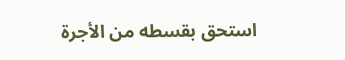استحق بقسطه من الأجرة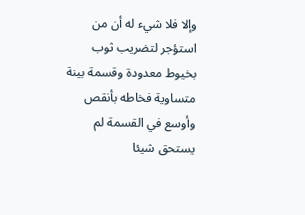وإلا فلا شيء له أن من استؤجر لتضريب ثوب بخيوط معدودة وقسمة بينة متساوية فخاطه بأنقص وأوسع في القسمة لم يستحق شيئا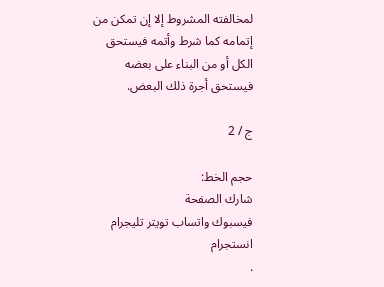لمخالفته المشروط إلا إن تمكن من إتمامه كما شرط وأتمه فيستحق الكل أو من البناء على بعضه فيستحق أجرة ذلك البعض.

ج / 2

حجم الخط:
شارك الصفحة
فيسبوك واتساب تويتر تليجرام انستجرام
.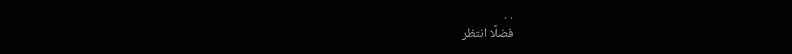. .
فضلًا انتظر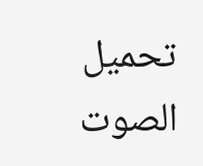تحميل الصوت